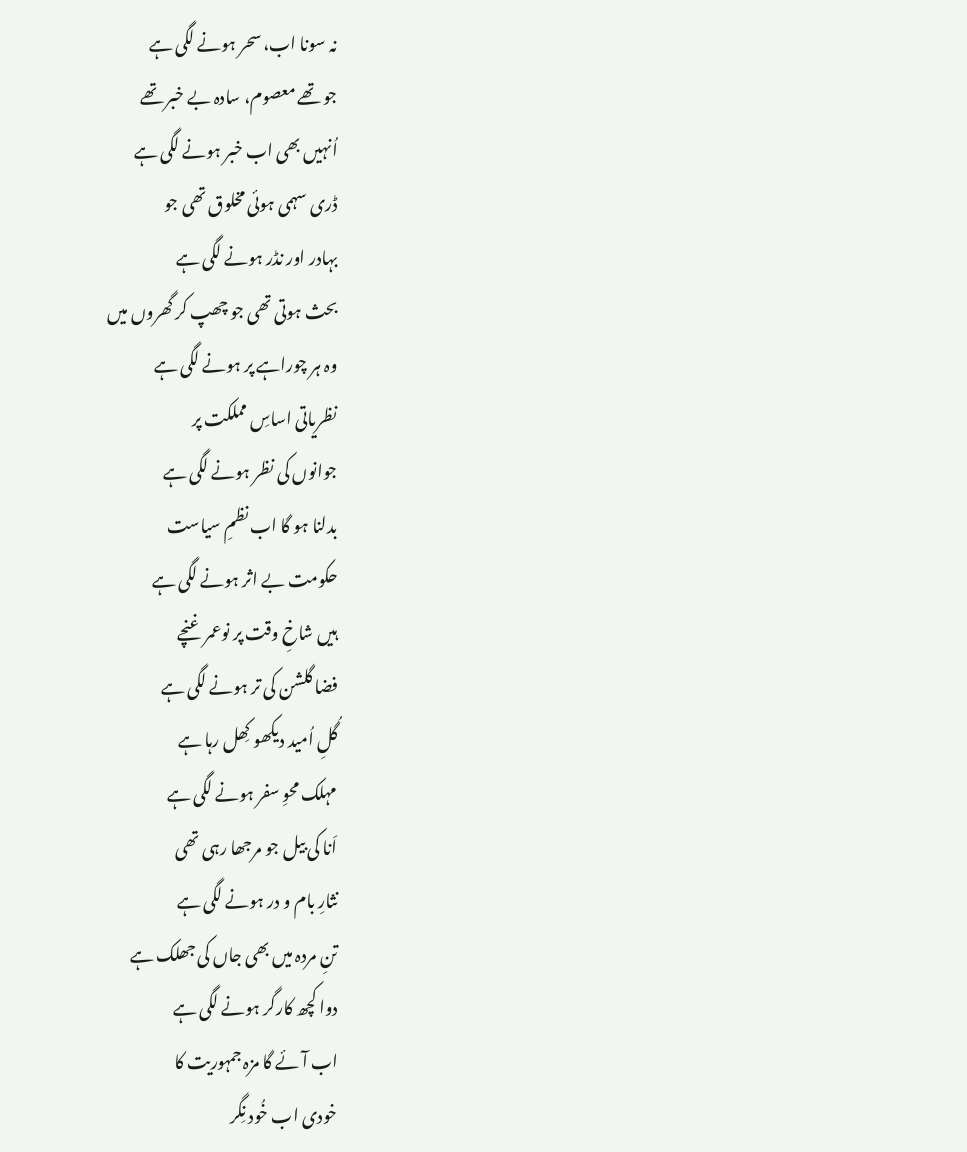نہ سونا اب، سحر ہونے لگی ہے
جو تھے معصوم، سادہ بے خبر تھے
اُنہیں بھی اب خبر ہونے لگی ہے
ڈری سہمی ہوئی مخلوق تھی جو
بہادر اور نڈر ہونے لگی ہے
بحث ہوتی تھی جو چھپ کر گھروں میں
وہ ہر چوراہے پر ہونے لگی ہے
نظریاتی اساسِ مملکت پر
جوانوں کی نظر ہونے لگی ہے
بدلنا ہو گا اب نظمِ سیاست
حکومت بے اثر ہونے لگی ہے
ہیں شاخِ وقت پر نوعمر غنچے
فضا گلشن کی تر ہونے لگی ہے
گُلِ اُمید دیکھو کِھل رہا ہے
مہلک محوِ سفر ہونے لگی ہے
اَنا کی بیل جو مرجھا رہی تھی
نثارِ بام و در ہونے لگی ہے
تنِ مردہ میں بھی جاں کی جھلک ہے
دوا کچھ کارگر ہونے لگی ہے
اب آئے گا مزہ جمہوریت کا
خودی اب خُود نِگر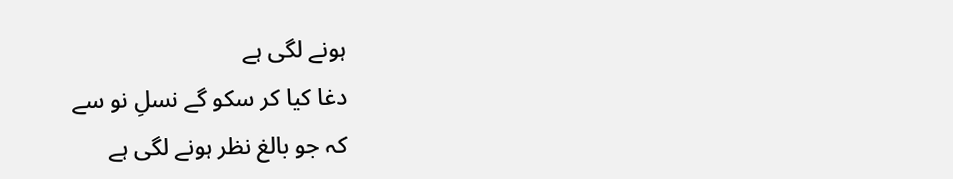ہونے لگی ہے
دغا کیا کر سکو گے نسلِ نو سے
کہ جو بالغ نظر ہونے لگی ہے